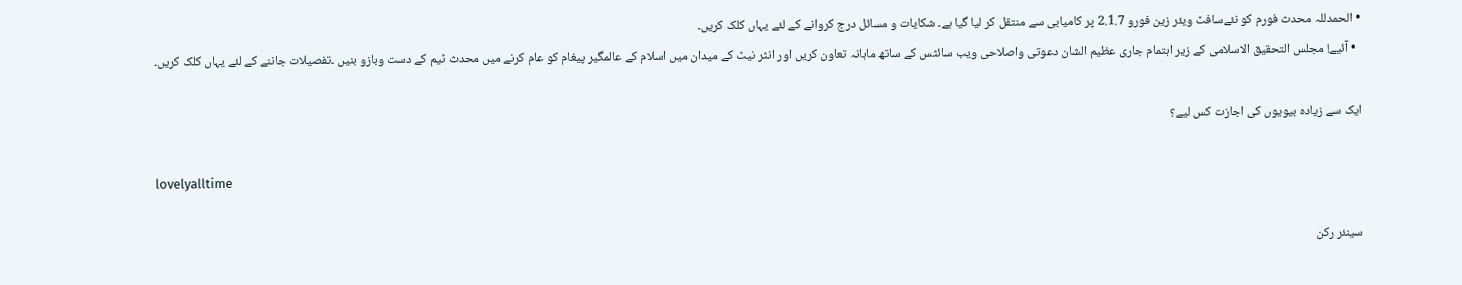• الحمدللہ محدث فورم کو نئےسافٹ ویئر زین فورو 2.1.7 پر کامیابی سے منتقل کر لیا گیا ہے۔ شکایات و مسائل درج کروانے کے لئے یہاں کلک کریں۔
  • آئیے! مجلس التحقیق الاسلامی کے زیر اہتمام جاری عظیم الشان دعوتی واصلاحی ویب سائٹس کے ساتھ ماہانہ تعاون کریں اور انٹر نیٹ کے میدان میں اسلام کے عالمگیر پیغام کو عام کرنے میں محدث ٹیم کے دست وبازو بنیں ۔تفصیلات جاننے کے لئے یہاں کلک کریں۔

ایک سے زیادہ بیویوں کی اجازت کس لیے؟

lovelyalltime

سینئر رکن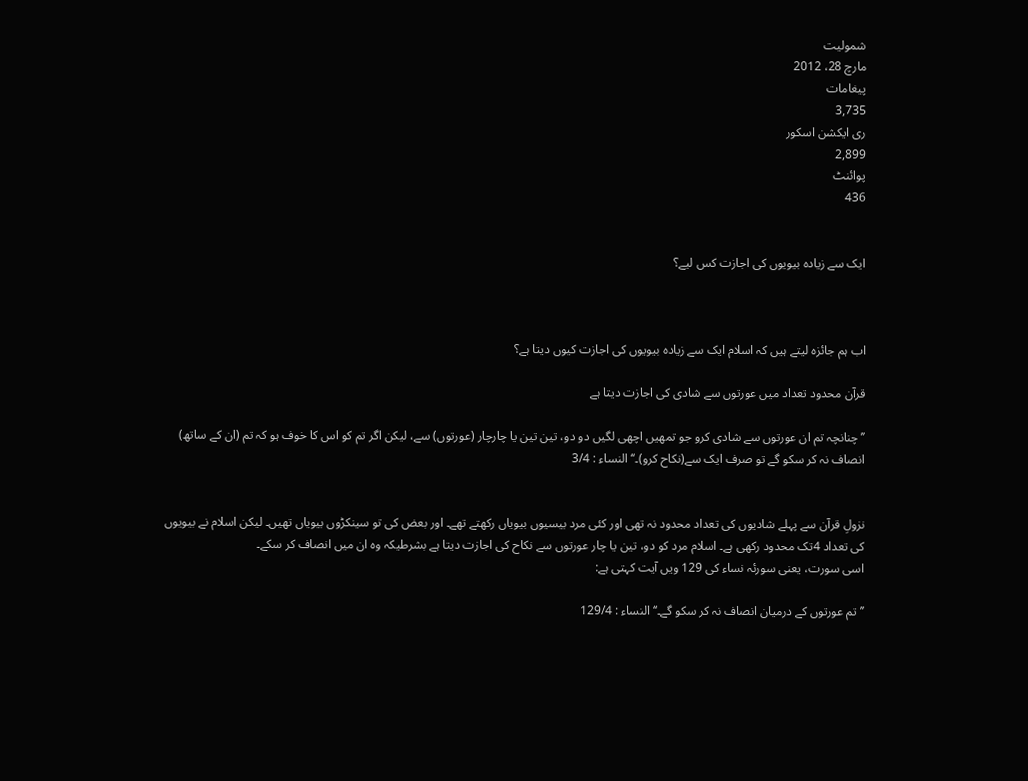شمولیت
مارچ 28، 2012
پیغامات
3,735
ری ایکشن اسکور
2,899
پوائنٹ
436


ایک سے زیادہ بیویوں کی اجازت کس لیے؟



اب ہم جائزہ لیتے ہیں کہ اسلام ایک سے زیادہ بیویوں کی اجازت کیوں دیتا ہے؟

قرآن محدود تعداد میں عورتوں سے شادی کی اجازت دیتا ہے

’’چنانچہ تم ان عورتوں سے شادی کرو جو تمھیں اچھی لگیں دو دو، تین تین یا چارچار (عورتوں) سے، لیکن اگر تم کو اس کا خوف ہو کہ تم (ان کے ساتھ) انصاف نہ کر سکو گے تو صرف ایک سے(نکاح کرو)۔‘‘ النساء : 3/4


نزولِ قرآن سے پہلے شادیوں کی تعداد محدود نہ تھی اور کئی مرد بیسیوں بیویاں رکھتے تھے۔ اور بعض کی تو سینکڑوں بیویاں تھیں۔ لیکن اسلام نے بیویوں کی تعداد 4تک محدود رکھی ہے۔ اسلام مرد کو دو، تین یا چار عورتوں سے نکاح کی اجازت دیتا ہے بشرطیکہ وہ ان میں انصاف کر سکے۔
اسی سورت، یعنی سورئہ نساء کی 129 ویں آیت کہتی ہے:

’’تم عورتوں کے درمیان انصاف نہ کر سکو گے۔‘‘النساء : 129/4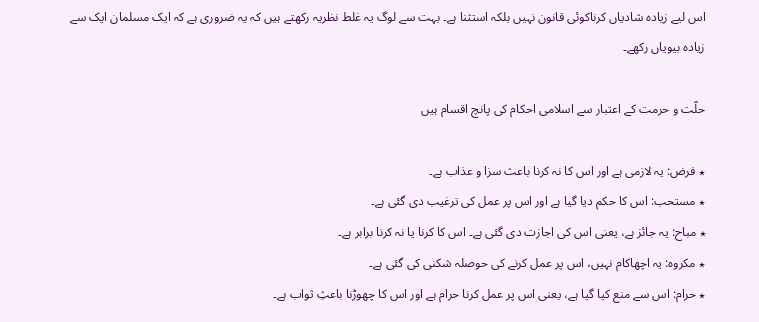اس لیے زیادہ شادیاں کرناکوئی قانون نہیں بلکہ استثنا ہے۔ بہت سے لوگ یہ غلط نظریہ رکھتے ہیں کہ یہ ضروری ہے کہ ایک مسلمان ایک سے زیادہ بیویاں رکھے۔

حلّت و حرمت کے اعتبار سے اسلامی احکام کی پانچ اقسام ہیں

٭ فرض: یہ لازمی ہے اور اس کا نہ کرنا باعث سزا و عذاب ہے۔
٭ مستحب: اس کا حکم دیا گیا ہے اور اس پر عمل کی ترغیب دی گئی ہے۔
٭ مباح: یہ جائز ہے، یعنی اس کی اجازت دی گئی ہے۔ اس کا کرنا یا نہ کرنا برابر ہے۔
٭ مکروہ: یہ اچھاکام نہیں، اس پر عمل کرنے کی حوصلہ شکنی کی گئی ہے۔
٭ حرام: اس سے منع کیا گیا ہے، یعنی اس پر عمل کرنا حرام ہے اور اس کا چھوڑنا باعثِ ثواب ہے۔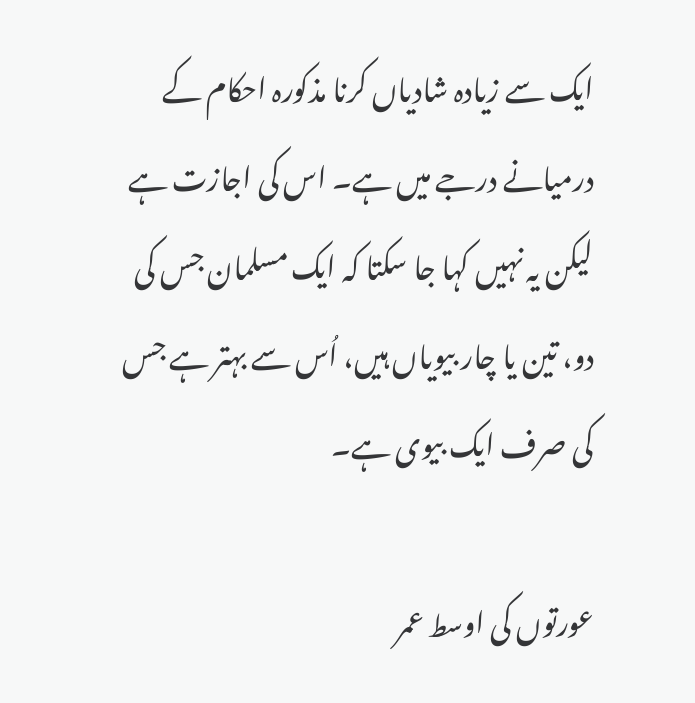ایک سے زیادہ شادیاں کرنا مذکورہ احکام کے درمیانے درجے میں ہے۔ اس کی اجازت ہے لیکن یہ نہیں کہا جا سکتا کہ ایک مسلمان جس کی دو، تین یا چار بیویاں ہیں، اُس سے بہتر ہے جس کی صرف ایک بیوی ہے۔

عورتوں کی اوسط عمر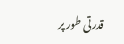قدرتی طور پر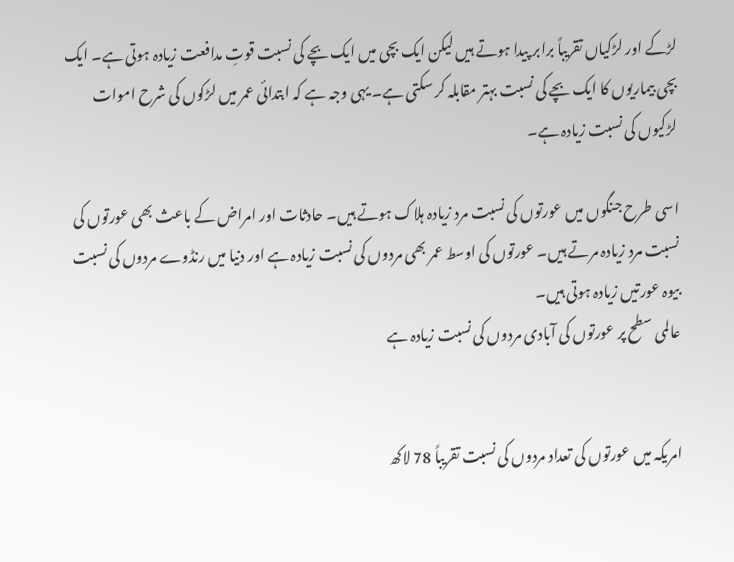لڑکے اور لڑکیاں تقریباً برابر پیدا ہوتے ہیں لیکن ایک بچی میں ایک بچے کی نسبت قوتِ مدافعت زیادہ ہوتی ہے۔ ایک بچی بیماریوں کا ایک بچے کی نسبت بہتر مقابلہ کر سکتی ہے۔ یہی وجہ ہے کہ ابتدائی عمر میں لڑکوں کی شرح اموات لڑکیوں کی نسبت زیادہ ہے۔

اسی طرح جنگوں میں عورتوں کی نسبت مرد زیادہ ہلاک ہوتے ہیں۔ حادثات اور امراض کے باعث بھی عورتوں کی نسبت مرد زیادہ مرتے ہیں۔ عورتوں کی اوسط عمر بھی مردوں کی نسبت زیادہ ہے اور دنیا میں رنڈوے مردوں کی نسبت بیوہ عورتیں زیادہ ہوتی ہیں۔
عالمی سطح پر عورتوں کی آبادی مردوں کی نسبت زیادہ ہے


امریکہ میں عورتوں کی تعداد مردوں کی نسبت تقریباً 78 لاکھ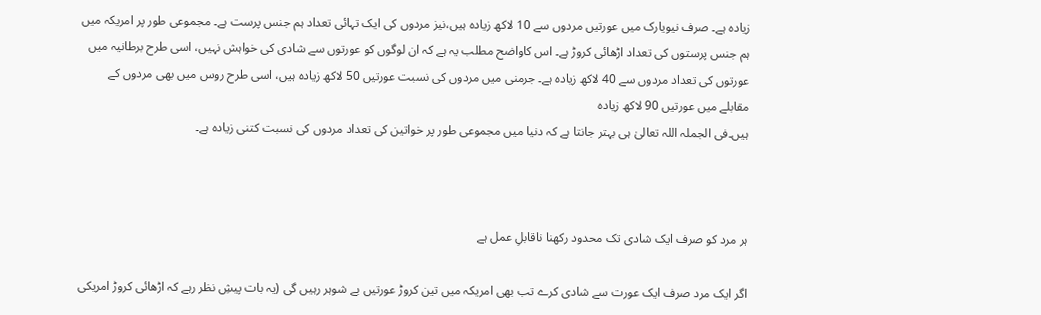زیادہ ہے۔ صرف نیویارک میں عورتیں مردوں سے 10 لاکھ زیادہ ہیں،نیز مردوں کی ایک تہائی تعداد ہم جنس پرست ہے۔ مجموعی طور پر امریکہ میں ہم جنس پرستوں کی تعداد اڑھائی کروڑ ہے۔ اس کاواضح مطلب یہ ہے کہ ان لوگوں کو عورتوں سے شادی کی خواہش نہیں، اسی طرح برطانیہ میں عورتوں کی تعداد مردوں سے 40 لاکھ زیادہ ہے۔ جرمنی میں مردوں کی نسبت عورتیں 50 لاکھ زیادہ ہیں، اسی طرح روس میں بھی مردوں کے مقابلے میں عورتیں 90 لاکھ زیادہ
ہیں۔فی الجملہ اللہ تعالیٰ ہی بہتر جانتا ہے کہ دنیا میں مجموعی طور پر خواتین کی تعداد مردوں کی نسبت کتنی زیادہ ہے۔



ہر مرد کو صرف ایک شادی تک محدود رکھنا ناقابلِ عمل ہے

اگر ایک مرد صرف ایک عورت سے شادی کرے تب بھی امریکہ میں تین کروڑ عورتیں بے شوہر رہیں گی (یہ بات پیشِ نظر رہے کہ اڑھائی کروڑ امریکی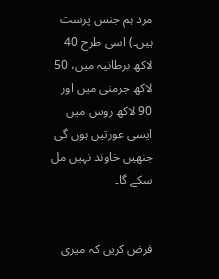مرد ہم جنس پرست ہیں۔) اسی طرح 40 لاکھ برطانیہ میں، 50 لاکھ جرمنی میں اور 90 لاکھ روس میں ایسی عورتیں ہوں گی جنھیں خاوند نہیں مل سکے گا۔


فرض کریں کہ میری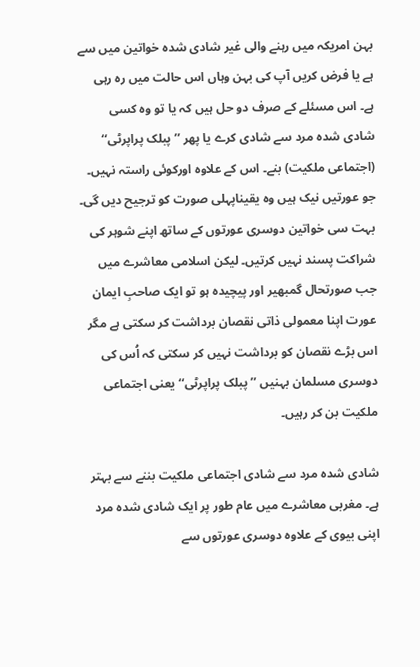بہن امریکہ میں رہنے والی غیر شادی شدہ خواتین میں سے ہے یا فرض کریں آپ کی بہن وہاں اس حالت میں رہ رہی ہے۔ اس مسئلے کے صرف دو حل ہیں کہ یا تو وہ کسی شادی شدہ مرد سے شادی کرے یا پھر ’’پبلک پراپرٹی‘‘ (اجتماعی ملکیت) بنے۔ اس کے علاوہ اورکوئی راستہ نہیں۔ جو عورتیں نیک ہیں وہ یقیناپہلی صورت کو ترجیح دیں گی۔ بہت سی خواتین دوسری عورتوں کے ساتھ اپنے شوہر کی شراکت پسند نہیں کرتیں۔ لیکن اسلامی معاشرے میں جب صورتحال گمبھیر اور پیچیدہ ہو تو ایک صاحبِ ایمان عورت اپنا معمولی ذاتی نقصان برداشت کر سکتی ہے مگر اس بڑے نقصان کو برداشت نہیں کر سکتی کہ اُس کی دوسری مسلمان بہنیں ’’پبلک پراپرٹی‘‘ یعنی اجتماعی ملکیت بن کر رہیں۔

شادی شدہ مرد سے شادی اجتماعی ملکیت بننے سے بہتر ہے۔ مغربی معاشرے میں عام طور پر ایک شادی شدہ مرد اپنی بیوی کے علاوہ دوسری عورتوں سے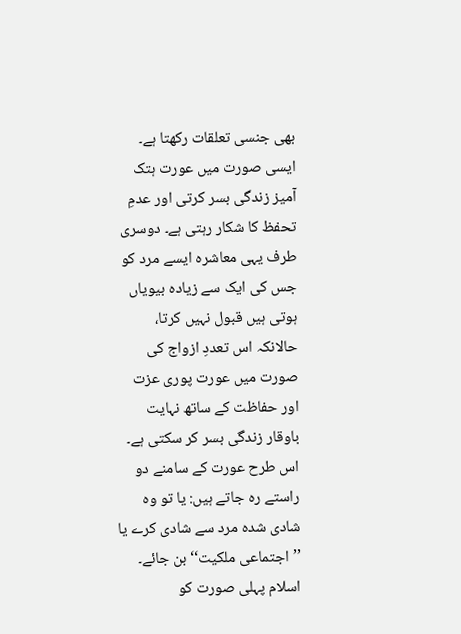بھی جنسی تعلقات رکھتا ہے۔ ایسی صورت میں عورت ہتک آمیز زندگی بسر کرتی اور عدمِ تحفظ کا شکار رہتی ہے۔ دوسری طرف یہی معاشرہ ایسے مرد کو جس کی ایک سے زیادہ بیویاں ہوتی ہیں قبول نہیں کرتا، حالانکہ اس تعددِ ازواج کی صورت میں عورت پوری عزت اور حفاظت کے ساتھ نہایت باوقار زندگی بسر کر سکتی ہے۔ اس طرح عورت کے سامنے دو راستے رہ جاتے ہیں: یا تو وہ شادی شدہ مرد سے شادی کرے یا ’’اجتماعی ملکیت‘‘ بن جائے۔ اسلام پہلی صورت کو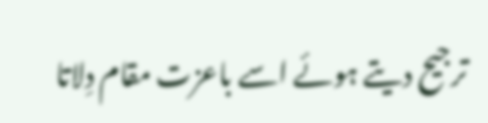ترجیح دیتے ہوئے اسے باعزت مقام دِلاتا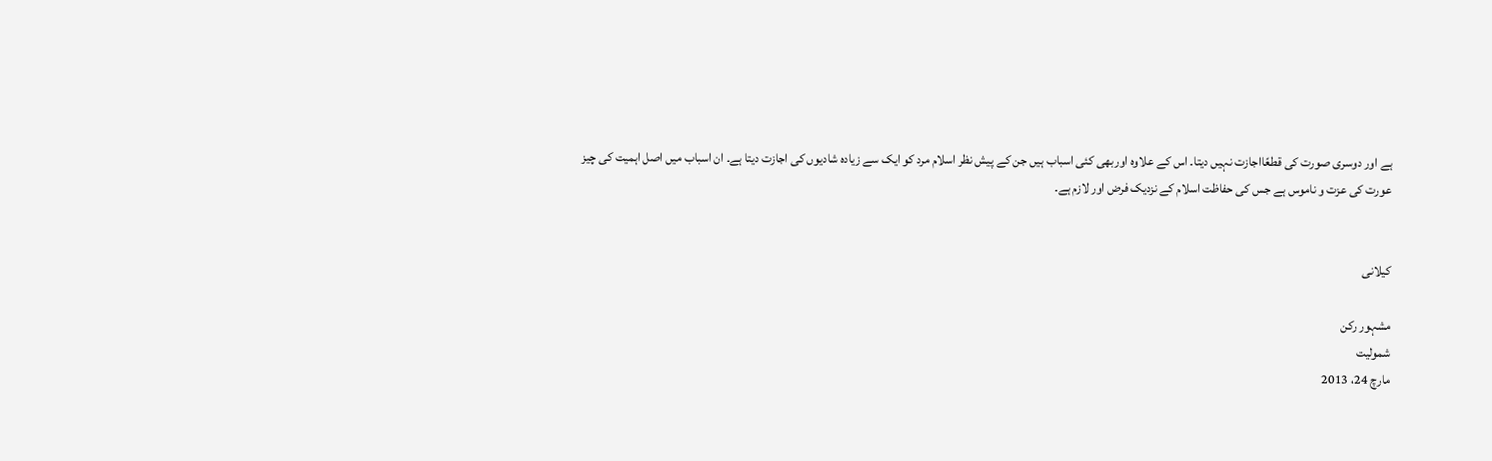ہے اور دوسری صورت کی قطعًااجازت نہیں دیتا۔ اس کے علاوہ اوربھی کئی اسباب ہیں جن کے پیش نظر اسلام مرد کو ایک سے زیادہ شادیوں کی اجازت دیتا ہے۔ ان اسباب میں اصل اہمیت کی چیز عورت کی عزت و ناموس ہے جس کی حفاظت اسلام کے نزدیک فرض اور لازم ہے۔


کیلانی

مشہور رکن
شمولیت
مارچ 24، 2013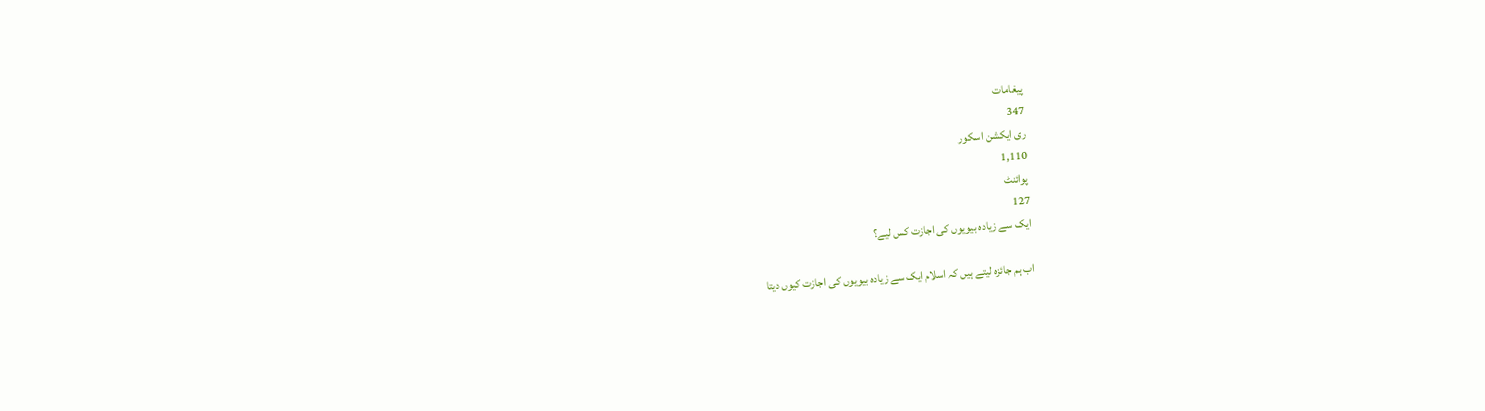پیغامات
347
ری ایکشن اسکور
1,110
پوائنٹ
127
ایک سے زیادہ بیویوں کی اجازت کس لیے؟

اب ہم جائزہ لیتے ہیں کہ اسلام ایک سے زیادہ بیویوں کی اجازت کیوں دیتا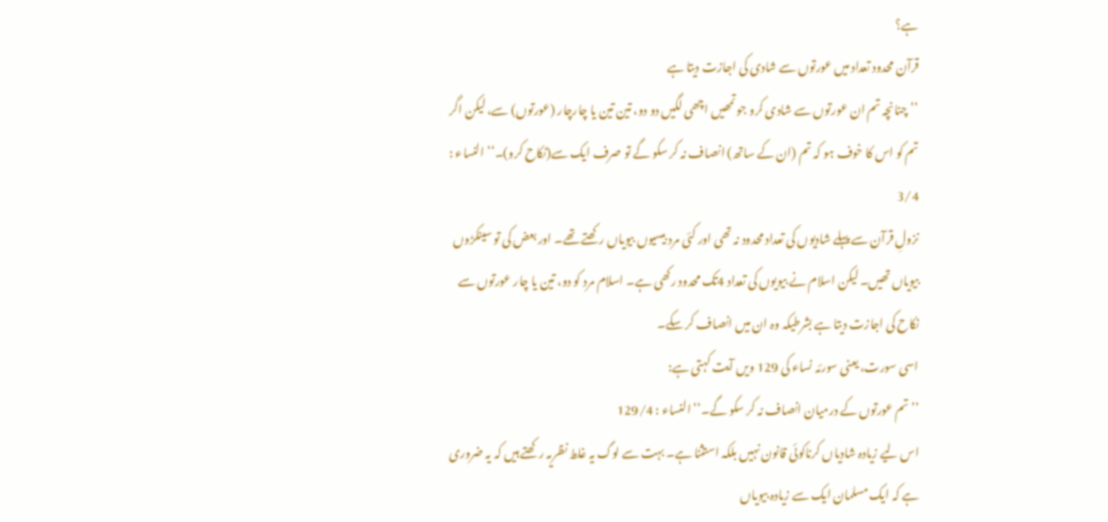ہے؟
قرآن محدود تعداد میں عورتوں سے شادی کی اجازت دیتا ہے
’’چنانچہ تم ان عورتوں سے شادی کرو جو تمھیں اچھی لگیں دو دو، تین تین یا چارچار (عورتوں) سے، لیکن اگر تم کو اس کا خوف ہو کہ تم (ان کے ساتھ) انصاف نہ کر سکو گے تو صرف ایک سے(نکاح کرو)۔‘‘ النساء : 3/4
نزولِ قرآن سے پہلے شادیوں کی تعداد محدود نہ تھی اور کئی مرد بیسیوں بیویاں رکھتے تھے۔ اور بعض کی تو سینکڑوں بیویاں تھیں۔ لیکن اسلام نے بیویوں کی تعداد 4تک محدود رکھی ہے۔ اسلام مرد کو دو، تین یا چار عورتوں سے نکاح کی اجازت دیتا ہے بشرطیکہ وہ ان میں انصاف کر سکے۔
اسی سورت، یعنی سورئہ نساء کی 129 ویں آیت کہتی ہے:
’’تم عورتوں کے درمیان انصاف نہ کر سکو گے۔‘‘النساء : 129/4
اس لیے زیادہ شادیاں کرناکوئی قانون نہیں بلکہ استثنا ہے۔ بہت سے لوگ یہ غلط نظریہ رکھتے ہیں کہ یہ ضروری ہے کہ ایک مسلمان ایک سے زیادہ بیویاں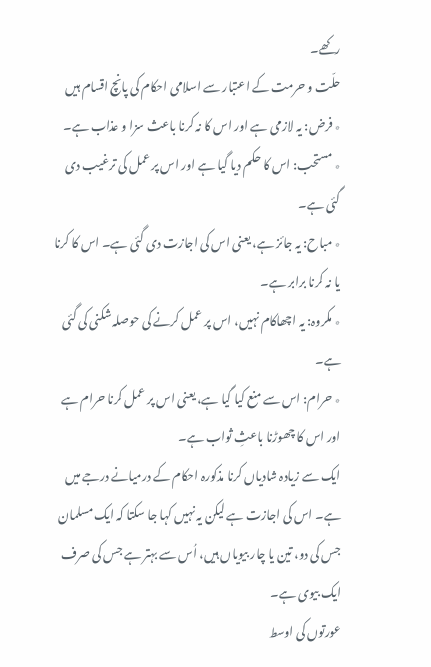رکھے۔
حلّت و حرمت کے اعتبار سے اسلامی احکام کی پانچ اقسام ہیں
٭ فرض: یہ لازمی ہے اور اس کا نہ کرنا باعث سزا و عذاب ہے۔
٭ مستحب: اس کا حکم دیا گیا ہے اور اس پر عمل کی ترغیب دی گئی ہے۔
٭ مباح: یہ جائز ہے، یعنی اس کی اجازت دی گئی ہے۔ اس کا کرنا یا نہ کرنا برابر ہے۔
٭ مکروہ: یہ اچھاکام نہیں، اس پر عمل کرنے کی حوصلہ شکنی کی گئی ہے۔
٭ حرام: اس سے منع کیا گیا ہے، یعنی اس پر عمل کرنا حرام ہے اور اس کا چھوڑنا باعثِ ثواب ہے۔
ایک سے زیادہ شادیاں کرنا مذکورہ احکام کے درمیانے درجے میں ہے۔ اس کی اجازت ہے لیکن یہ نہیں کہا جا سکتا کہ ایک مسلمان جس کی دو، تین یا چار بیویاں ہیں، اُس سے بہتر ہے جس کی صرف ایک بیوی ہے۔
عورتوں کی اوسط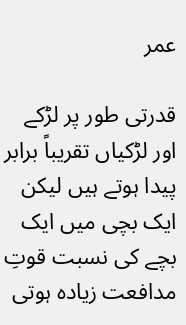عمر

قدرتی طور پر لڑکے اور لڑکیاں تقریباً برابر پیدا ہوتے ہیں لیکن ایک بچی میں ایک بچے کی نسبت قوتِ مدافعت زیادہ ہوتی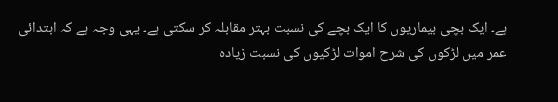ہے۔ ایک بچی بیماریوں کا ایک بچے کی نسبت بہتر مقابلہ کر سکتی ہے۔ یہی وجہ ہے کہ ابتدائی عمر میں لڑکوں کی شرح اموات لڑکیوں کی نسبت زیادہ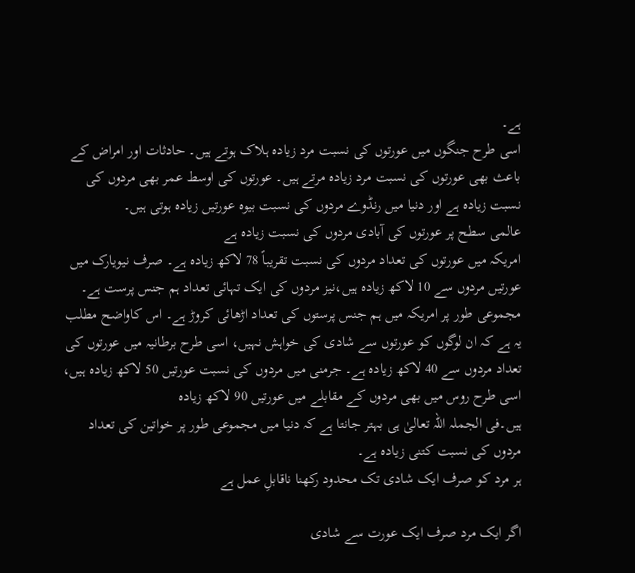ہے۔
اسی طرح جنگوں میں عورتوں کی نسبت مرد زیادہ ہلاک ہوتے ہیں۔ حادثات اور امراض کے باعث بھی عورتوں کی نسبت مرد زیادہ مرتے ہیں۔ عورتوں کی اوسط عمر بھی مردوں کی نسبت زیادہ ہے اور دنیا میں رنڈوے مردوں کی نسبت بیوہ عورتیں زیادہ ہوتی ہیں۔
عالمی سطح پر عورتوں کی آبادی مردوں کی نسبت زیادہ ہے
امریکہ میں عورتوں کی تعداد مردوں کی نسبت تقریباً 78 لاکھ زیادہ ہے۔ صرف نیویارک میں عورتیں مردوں سے 10 لاکھ زیادہ ہیں،نیز مردوں کی ایک تہائی تعداد ہم جنس پرست ہے۔ مجموعی طور پر امریکہ میں ہم جنس پرستوں کی تعداد اڑھائی کروڑ ہے۔ اس کاواضح مطلب یہ ہے کہ ان لوگوں کو عورتوں سے شادی کی خواہش نہیں، اسی طرح برطانیہ میں عورتوں کی تعداد مردوں سے 40 لاکھ زیادہ ہے۔ جرمنی میں مردوں کی نسبت عورتیں 50 لاکھ زیادہ ہیں، اسی طرح روس میں بھی مردوں کے مقابلے میں عورتیں 90 لاکھ زیادہ
ہیں۔فی الجملہ اللہ تعالیٰ ہی بہتر جانتا ہے کہ دنیا میں مجموعی طور پر خواتین کی تعداد مردوں کی نسبت کتنی زیادہ ہے۔
ہر مرد کو صرف ایک شادی تک محدود رکھنا ناقابلِ عمل ہے

اگر ایک مرد صرف ایک عورت سے شادی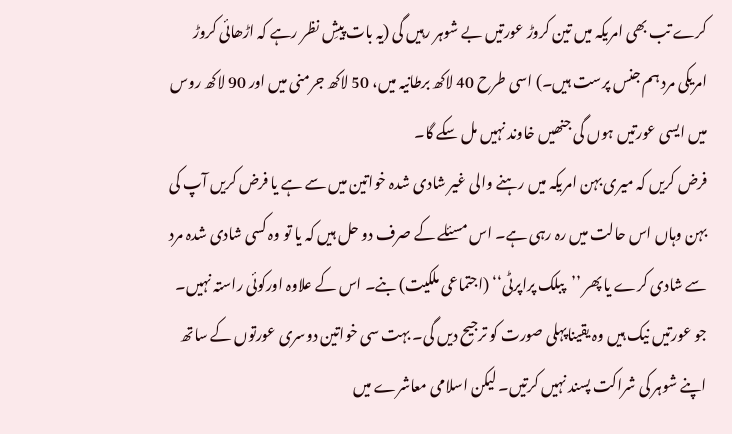کرے تب بھی امریکہ میں تین کروڑ عورتیں بے شوہر رہیں گی (یہ بات پیشِ نظر رہے کہ اڑھائی کروڑ امریکی مرد ہم جنس پرست ہیں۔) اسی طرح 40 لاکھ برطانیہ میں، 50 لاکھ جرمنی میں اور 90 لاکھ روس میں ایسی عورتیں ہوں گی جنھیں خاوند نہیں مل سکے گا۔
فرض کریں کہ میری بہن امریکہ میں رہنے والی غیر شادی شدہ خواتین میں سے ہے یا فرض کریں آپ کی بہن وہاں اس حالت میں رہ رہی ہے۔ اس مسئلے کے صرف دو حل ہیں کہ یا تو وہ کسی شادی شدہ مرد سے شادی کرے یا پھر ’’پبلک پراپرٹی‘‘ (اجتماعی ملکیت) بنے۔ اس کے علاوہ اورکوئی راستہ نہیں۔ جو عورتیں نیک ہیں وہ یقیناپہلی صورت کو ترجیح دیں گی۔ بہت سی خواتین دوسری عورتوں کے ساتھ اپنے شوہر کی شراکت پسند نہیں کرتیں۔ لیکن اسلامی معاشرے میں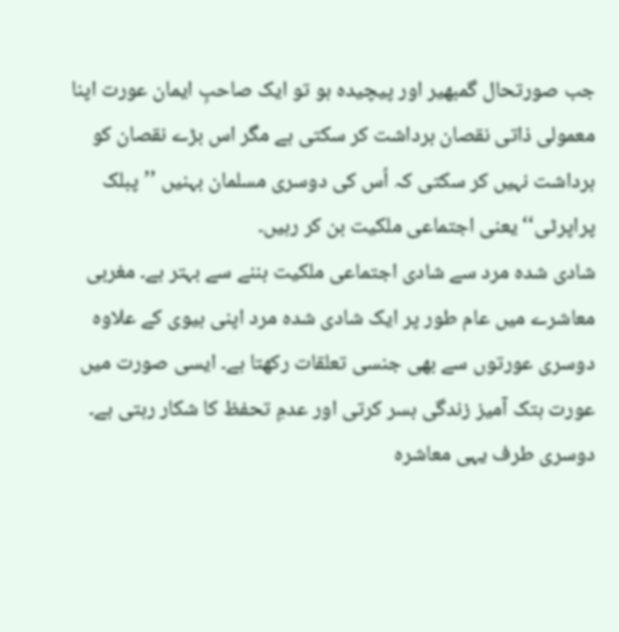جب صورتحال گمبھیر اور پیچیدہ ہو تو ایک صاحبِ ایمان عورت اپنا معمولی ذاتی نقصان برداشت کر سکتی ہے مگر اس بڑے نقصان کو برداشت نہیں کر سکتی کہ اُس کی دوسری مسلمان بہنیں ’’پبلک پراپرٹی‘‘ یعنی اجتماعی ملکیت بن کر رہیں۔
شادی شدہ مرد سے شادی اجتماعی ملکیت بننے سے بہتر ہے۔ مغربی معاشرے میں عام طور پر ایک شادی شدہ مرد اپنی بیوی کے علاوہ دوسری عورتوں سے بھی جنسی تعلقات رکھتا ہے۔ ایسی صورت میں عورت ہتک آمیز زندگی بسر کرتی اور عدمِ تحفظ کا شکار رہتی ہے۔ دوسری طرف یہی معاشرہ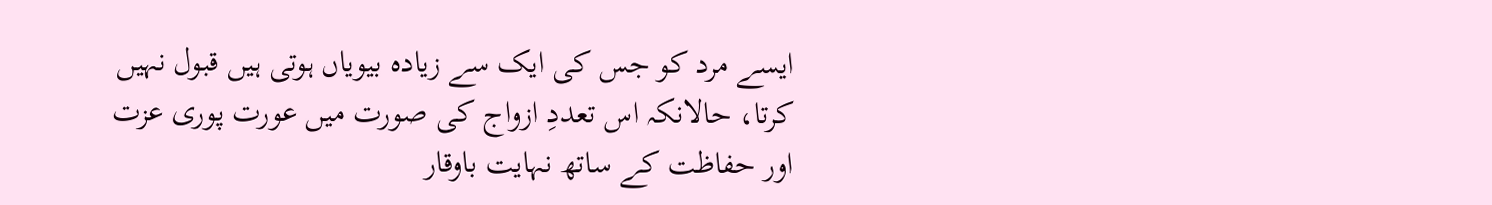ایسے مرد کو جس کی ایک سے زیادہ بیویاں ہوتی ہیں قبول نہیں کرتا، حالانکہ اس تعددِ ازواج کی صورت میں عورت پوری عزت اور حفاظت کے ساتھ نہایت باوقار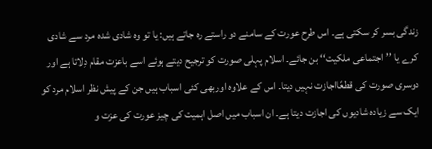زندگی بسر کر سکتی ہے۔ اس طرح عورت کے سامنے دو راستے رہ جاتے ہیں: یا تو وہ شادی شدہ مرد سے شادی کرے یا ’’اجتماعی ملکیت‘‘ بن جائے۔ اسلام پہلی صورت کو ترجیح دیتے ہوئے اسے باعزت مقام دِلاتا ہے اور دوسری صورت کی قطعًااجازت نہیں دیتا۔ اس کے علاوہ اوربھی کئی اسباب ہیں جن کے پیش نظر اسلام مرد کو ایک سے زیادہ شادیوں کی اجازت دیتا ہے۔ ان اسباب میں اصل اہمیت کی چیز عورت کی عزت و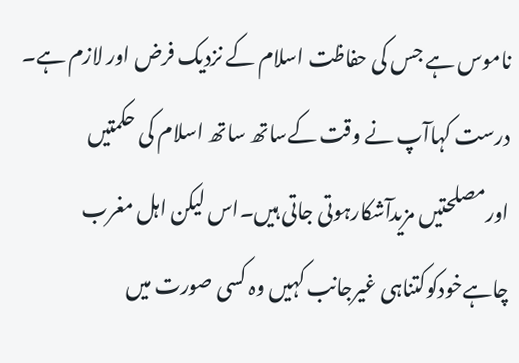ناموس ہے جس کی حفاظت اسلام کے نزدیک فرض اور لازم ہے۔
درست کہاآپ نے وقت کےساتھ ساتھ اسلام کی حکمتیں اورمصلحتیں مزیدآشکارہوتی جاتی ہیں۔اس لیکن اہل مغرب چاہےخودکوکتناہی غیرجانب کہیں وہ کسی صورت میں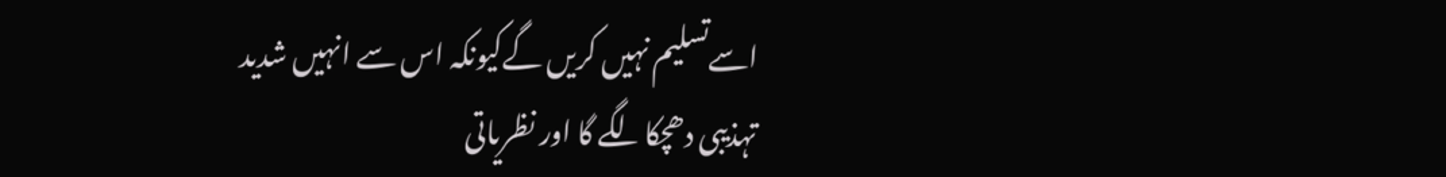اسےتسلیم نہیں کریں گےکیونکہ اس سے انہیں شدید تہذیبی دھچکالگے گا اور نظریاتی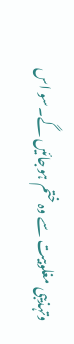وتہذیبی مغلوبیت سے وہ ختم ہوجائیں گے۔سو اس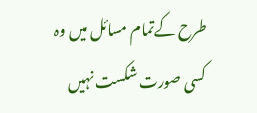طرح کےتمام مسائل میں وہ کسی صورت شکست نہیں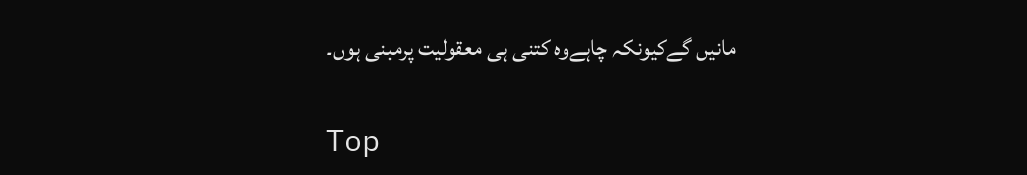مانیں گےکیونکہ چاہےوہ کتنی ہی معقولیت پرمبنی ہوں۔

Top